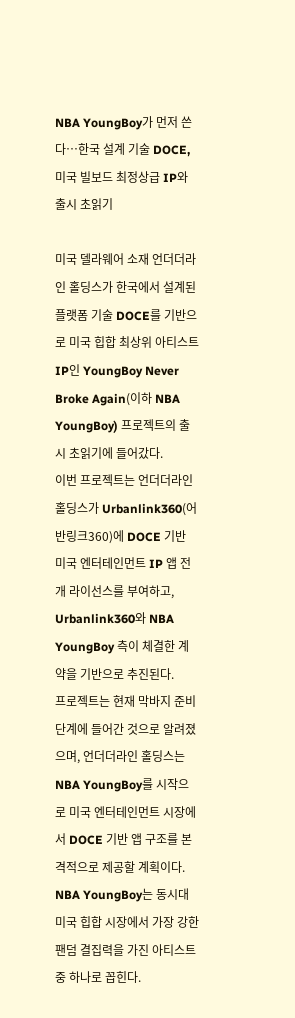NBA YoungBoy가 먼저 쓴다…한국 설계 기술 DOCE, 미국 빌보드 최정상급 IP와 출시 초읽기

미국 델라웨어 소재 언더더라인 홀딩스가 한국에서 설계된 플랫폼 기술 DOCE를 기반으로 미국 힙합 최상위 아티스트 IP인 YoungBoy Never Broke Again(이하 NBA YoungBoy) 프로젝트의 출시 초읽기에 들어갔다.
이번 프로젝트는 언더더라인 홀딩스가 Urbanlink360(어반링크360)에 DOCE 기반 미국 엔터테인먼트 IP 앱 전개 라이선스를 부여하고, Urbanlink360와 NBA YoungBoy 측이 체결한 계약을 기반으로 추진된다.
프로젝트는 현재 막바지 준비 단계에 들어간 것으로 알려졌으며, 언더더라인 홀딩스는 NBA YoungBoy를 시작으로 미국 엔터테인먼트 시장에서 DOCE 기반 앱 구조를 본격적으로 제공할 계획이다.
NBA YoungBoy는 동시대 미국 힙합 시장에서 가장 강한 팬덤 결집력을 가진 아티스트 중 하나로 꼽힌다.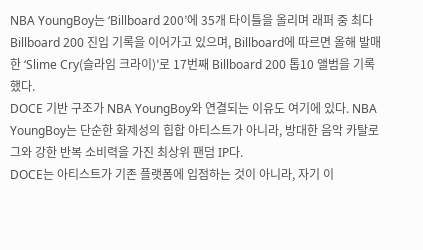NBA YoungBoy는 ‘Billboard 200’에 35개 타이틀을 올리며 래퍼 중 최다 Billboard 200 진입 기록을 이어가고 있으며, Billboard에 따르면 올해 발매한 ‘Slime Cry(슬라임 크라이)’로 17번째 Billboard 200 톱10 앨범을 기록했다.
DOCE 기반 구조가 NBA YoungBoy와 연결되는 이유도 여기에 있다. NBA YoungBoy는 단순한 화제성의 힙합 아티스트가 아니라, 방대한 음악 카탈로그와 강한 반복 소비력을 가진 최상위 팬덤 IP다.
DOCE는 아티스트가 기존 플랫폼에 입점하는 것이 아니라, 자기 이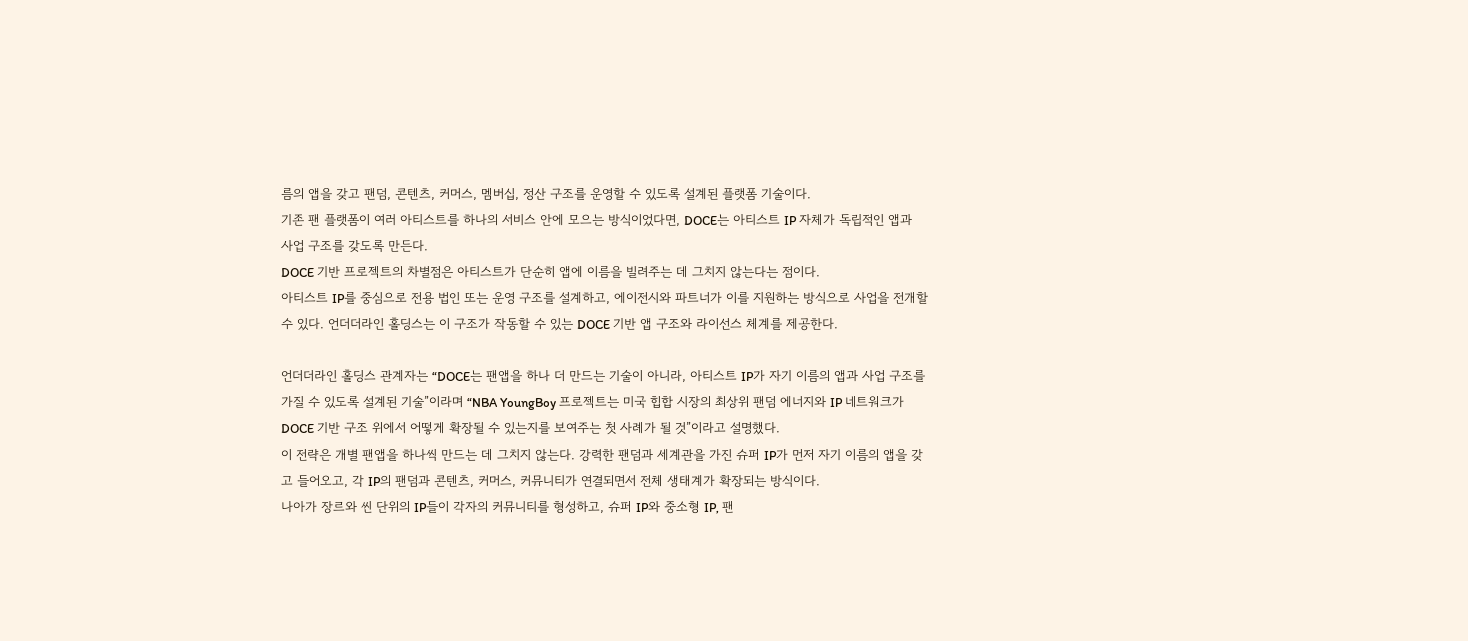름의 앱을 갖고 팬덤, 콘텐츠, 커머스, 멤버십, 정산 구조를 운영할 수 있도록 설계된 플랫폼 기술이다.
기존 팬 플랫폼이 여러 아티스트를 하나의 서비스 안에 모으는 방식이었다면, DOCE는 아티스트 IP 자체가 독립적인 앱과 사업 구조를 갖도록 만든다.
DOCE 기반 프로젝트의 차별점은 아티스트가 단순히 앱에 이름을 빌려주는 데 그치지 않는다는 점이다.
아티스트 IP를 중심으로 전용 법인 또는 운영 구조를 설계하고, 에이전시와 파트너가 이를 지원하는 방식으로 사업을 전개할 수 있다. 언더더라인 홀딩스는 이 구조가 작동할 수 있는 DOCE 기반 앱 구조와 라이선스 체계를 제공한다.

언더더라인 홀딩스 관계자는 “DOCE는 팬앱을 하나 더 만드는 기술이 아니라, 아티스트 IP가 자기 이름의 앱과 사업 구조를 가질 수 있도록 설계된 기술”이라며 “NBA YoungBoy 프로젝트는 미국 힙합 시장의 최상위 팬덤 에너지와 IP 네트워크가 DOCE 기반 구조 위에서 어떻게 확장될 수 있는지를 보여주는 첫 사례가 될 것”이라고 설명했다.
이 전략은 개별 팬앱을 하나씩 만드는 데 그치지 않는다. 강력한 팬덤과 세계관을 가진 슈퍼 IP가 먼저 자기 이름의 앱을 갖고 들어오고, 각 IP의 팬덤과 콘텐츠, 커머스, 커뮤니티가 연결되면서 전체 생태계가 확장되는 방식이다.
나아가 장르와 씬 단위의 IP들이 각자의 커뮤니티를 형성하고, 슈퍼 IP와 중소형 IP, 팬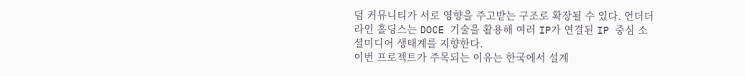덤 커뮤니티가 서로 영향을 주고받는 구조로 확장될 수 있다. 언더더라인 홀딩스는 DOCE 기술을 활용해 여러 IP가 연결된 IP 중심 소셜미디어 생태계를 지향한다.
이번 프로젝트가 주목되는 이유는 한국에서 설계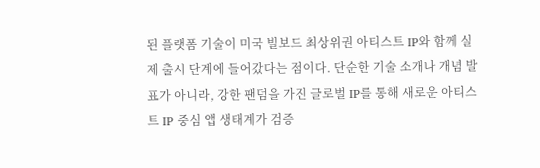된 플랫폼 기술이 미국 빌보드 최상위권 아티스트 IP와 함께 실제 출시 단계에 들어갔다는 점이다. 단순한 기술 소개나 개념 발표가 아니라, 강한 팬덤을 가진 글로벌 IP를 통해 새로운 아티스트 IP 중심 앱 생태계가 검증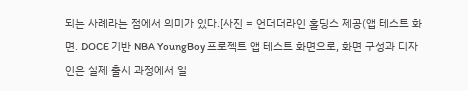되는 사례라는 점에서 의미가 있다.[사진 = 언더더라인 홀딩스 제공(앱 테스트 화면. DOCE 기반 NBA YoungBoy 프로젝트 앱 테스트 화면으로, 화면 구성과 디자인은 실제 출시 과정에서 일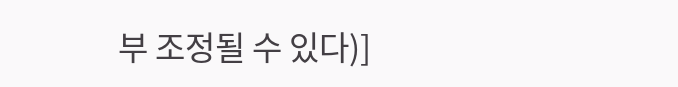부 조정될 수 있다)]